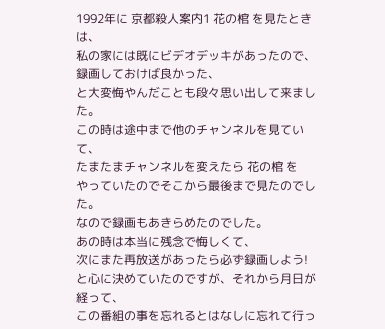1992年に 京都殺人案内1 花の棺 を見たときは、
私の家には既にビデオデッキがあったので、
録画しておけば良かった、
と大変悔やんだことも段々思い出して来ました。
この時は途中まで他のチャンネルを見ていて、
たまたまチャンネルを変えたら 花の棺 を
やっていたのでそこから最後まで見たのでした。
なので録画もあきらめたのでした。
あの時は本当に残念で悔しくて、
次にまた再放送があったら必ず録画しよう!
と心に決めていたのですが、それから月日が経って、
この番組の事を忘れるとはなしに忘れて行っ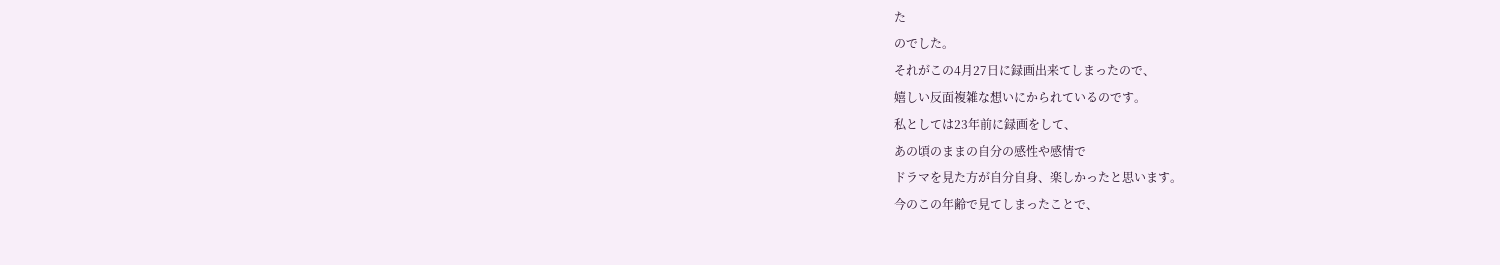た
のでした。
それがこの4月27日に録画出来てしまったので、
嬉しい反面複雑な想いにかられているのです。
私としては23年前に録画をして、
あの頃のままの自分の感性や感情で
ドラマを見た方が自分自身、楽しかったと思います。
今のこの年齢で見てしまったことで、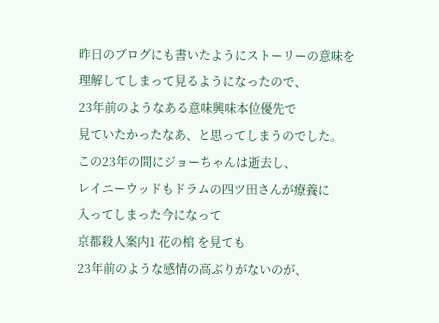昨日のブログにも書いたようにストーリーの意味を
理解してしまって見るようになったので、
23年前のようなある意味興味本位優先で
見ていたかったなあ、と思ってしまうのでした。
この23年の間にジョーちゃんは逝去し、
レイニーウッドもドラムの四ツ田さんが療養に
入ってしまった今になって
京都殺人案内1 花の棺 を見ても
23年前のような感情の高ぶりがないのが、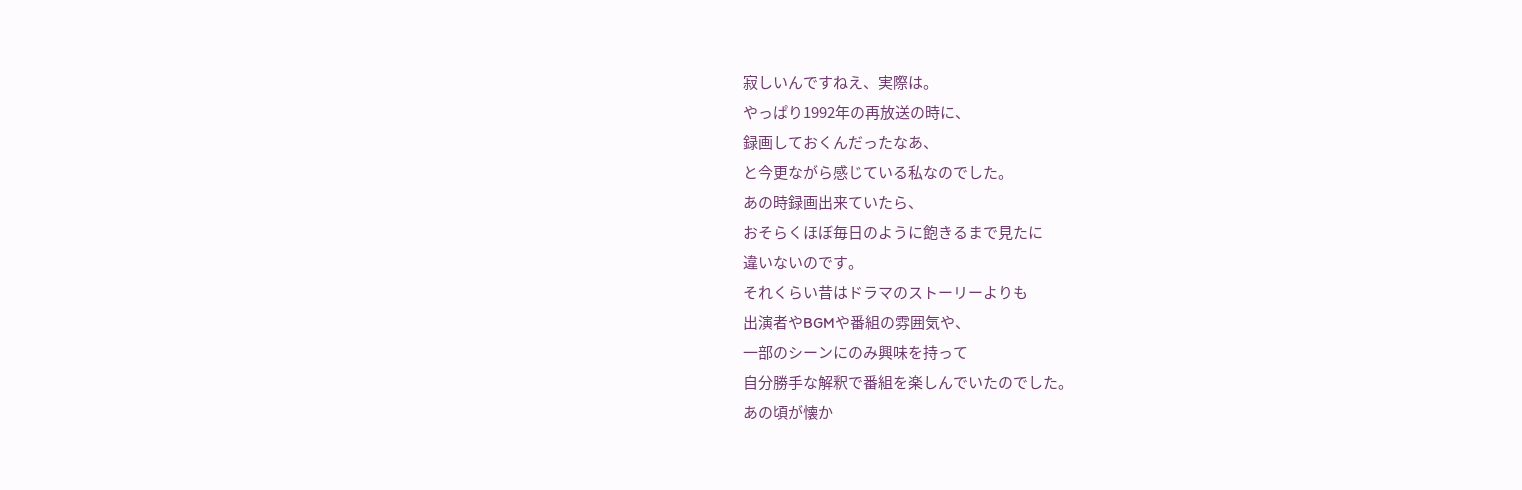寂しいんですねえ、実際は。
やっぱり1992年の再放送の時に、
録画しておくんだったなあ、
と今更ながら感じている私なのでした。
あの時録画出来ていたら、
おそらくほぼ毎日のように飽きるまで見たに
違いないのです。
それくらい昔はドラマのストーリーよりも
出演者やBGMや番組の雰囲気や、
一部のシーンにのみ興味を持って
自分勝手な解釈で番組を楽しんでいたのでした。
あの頃が懐か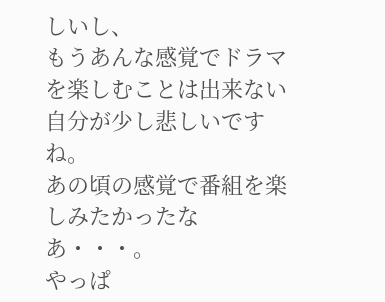しいし、
もうあんな感覚でドラマを楽しむことは出来ない
自分が少し悲しいですね。
あの頃の感覚で番組を楽しみたかったなあ・・・。
やっぱ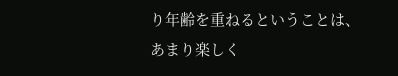り年齢を重ねるということは、
あまり楽しく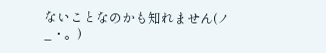ないことなのかも知れません(ノ_・。)